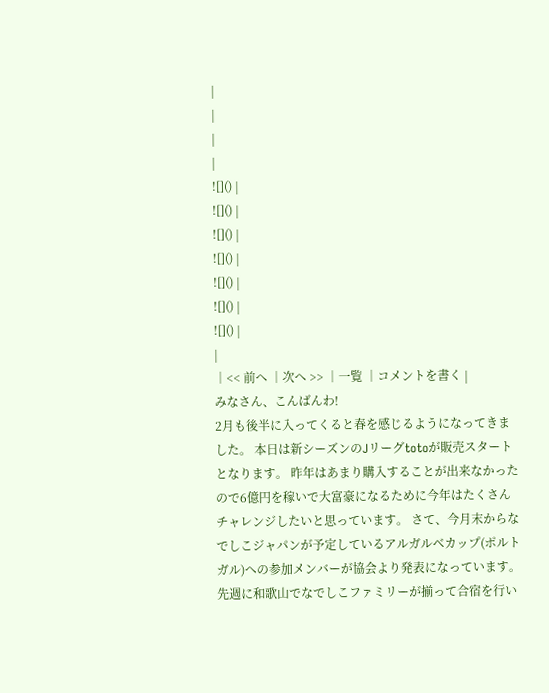|
|
|
|
![]() |
![]() |
![]() |
![]() |
![]() |
![]() |
![]() |
|
│<< 前へ │次へ >> │一覧 │コメントを書く |
みなさん、こんばんわ!
2月も後半に入ってくると春を感じるようになってきました。 本日は新シーズンのJリーグtotoが販売スタートとなります。 昨年はあまり購入することが出来なかったので6億円を稼いで大富豪になるために今年はたくさんチャレンジしたいと思っています。 さて、今月末からなでしこジャパンが予定しているアルガルベカップ(ポルトガル)への参加メンバーが協会より発表になっています。 先週に和歌山でなでしこファミリーが揃って合宿を行い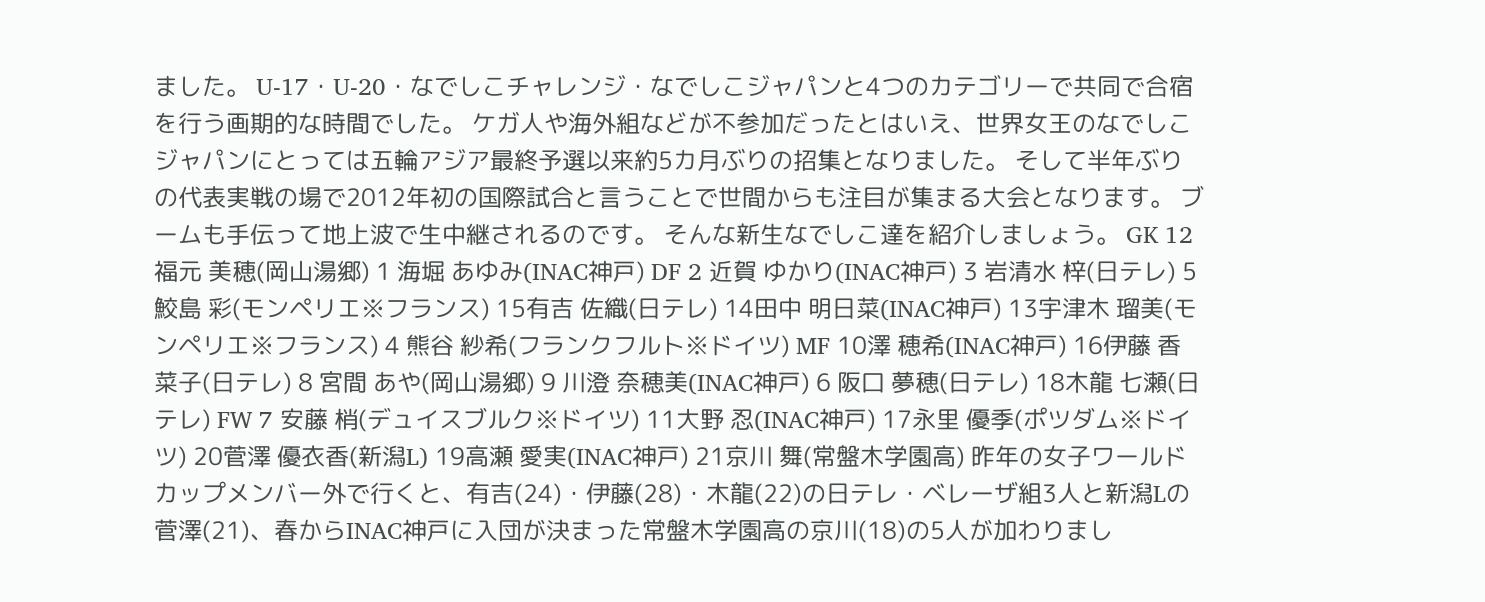ました。 U-17・U-20・なでしこチャレンジ・なでしこジャパンと4つのカテゴリーで共同で合宿を行う画期的な時間でした。 ケガ人や海外組などが不参加だったとはいえ、世界女王のなでしこジャパンにとっては五輪アジア最終予選以来約5カ月ぶりの招集となりました。 そして半年ぶりの代表実戦の場で2012年初の国際試合と言うことで世間からも注目が集まる大会となります。 ブームも手伝って地上波で生中継されるのです。 そんな新生なでしこ達を紹介しましょう。 GK 12福元 美穂(岡山湯郷) 1 海堀 あゆみ(INAC神戸) DF 2 近賀 ゆかり(INAC神戸) 3 岩清水 梓(日テレ) 5 鮫島 彩(モンペリエ※フランス) 15有吉 佐織(日テレ) 14田中 明日菜(INAC神戸) 13宇津木 瑠美(モンペリエ※フランス) 4 熊谷 紗希(フランクフルト※ドイツ) MF 10澤 穂希(INAC神戸) 16伊藤 香菜子(日テレ) 8 宮間 あや(岡山湯郷) 9 川澄 奈穂美(INAC神戸) 6 阪口 夢穂(日テレ) 18木龍 七瀬(日テレ) FW 7 安藤 梢(デュイスブルク※ドイツ) 11大野 忍(INAC神戸) 17永里 優季(ポツダム※ドイツ) 20菅澤 優衣香(新潟L) 19高瀬 愛実(INAC神戸) 21京川 舞(常盤木学園高) 昨年の女子ワールドカップメンバー外で行くと、有吉(24)・伊藤(28)・木龍(22)の日テレ・ベレーザ組3人と新潟Lの菅澤(21)、春からINAC神戸に入団が決まった常盤木学園高の京川(18)の5人が加わりまし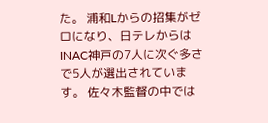た。 浦和Lからの招集がゼロになり、日テレからはINAC神戸の7人に次ぐ多さで5人が選出されています。 佐々木監督の中では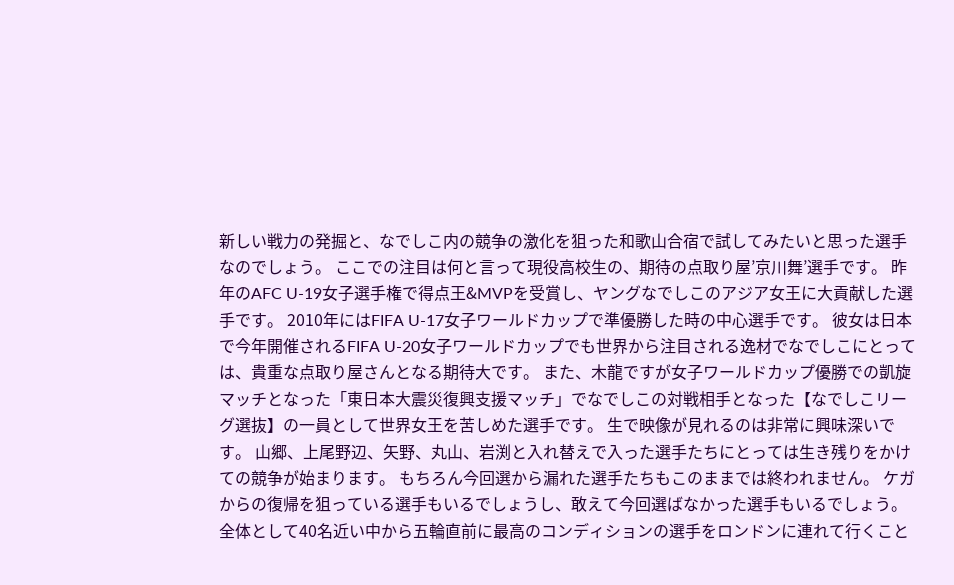新しい戦力の発掘と、なでしこ内の競争の激化を狙った和歌山合宿で試してみたいと思った選手なのでしょう。 ここでの注目は何と言って現役高校生の、期待の点取り屋’京川舞’選手です。 昨年のAFC U-19女子選手権で得点王&MVPを受賞し、ヤングなでしこのアジア女王に大貢献した選手です。 2010年にはFIFA U-17女子ワールドカップで準優勝した時の中心選手です。 彼女は日本で今年開催されるFIFA U-20女子ワールドカップでも世界から注目される逸材でなでしこにとっては、貴重な点取り屋さんとなる期待大です。 また、木龍ですが女子ワールドカップ優勝での凱旋マッチとなった「東日本大震災復興支援マッチ」でなでしこの対戦相手となった【なでしこリーグ選抜】の一員として世界女王を苦しめた選手です。 生で映像が見れるのは非常に興味深いです。 山郷、上尾野辺、矢野、丸山、岩渕と入れ替えで入った選手たちにとっては生き残りをかけての競争が始まります。 もちろん今回選から漏れた選手たちもこのままでは終われません。 ケガからの復帰を狙っている選手もいるでしょうし、敢えて今回選ばなかった選手もいるでしょう。 全体として40名近い中から五輪直前に最高のコンディションの選手をロンドンに連れて行くこと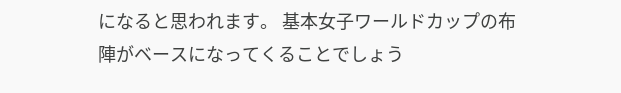になると思われます。 基本女子ワールドカップの布陣がベースになってくることでしょう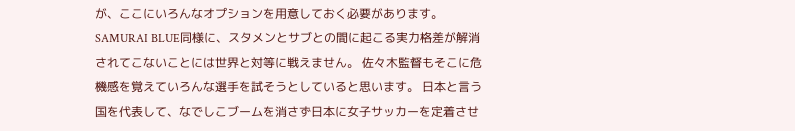が、ここにいろんなオプションを用意しておく必要があります。 SAMURAI BLUE同様に、スタメンとサブとの間に起こる実力格差が解消されてこないことには世界と対等に戦えません。 佐々木監督もそこに危機感を覚えていろんな選手を試そうとしていると思います。 日本と言う国を代表して、なでしこブームを消さず日本に女子サッカーを定着させ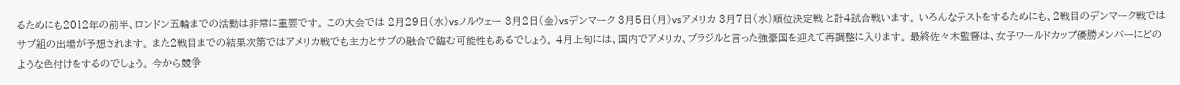るためにも2012年の前半、ロンドン五輪までの活動は非常に重要です。 この大会では 2月29日(水)vsノルウェー 3月2日(金)vsデンマーク 3月5日(月)vsアメリカ 3月7日(水)順位決定戦 と計4試合戦います。 いろんなテストをするためにも、2戦目のデンマーク戦ではサブ組の出場が予想されます。 また2戦目までの結果次第ではアメリカ戦でも主力とサブの融合で臨む可能性もあるでしょう。 4月上旬には、国内でアメリカ、ブラジルと言った強豪国を迎えて再調整に入ります。 最終佐々木監督は、女子ワールドカップ優勝メンバーにどのような色付けをするのでしょう。 今から競争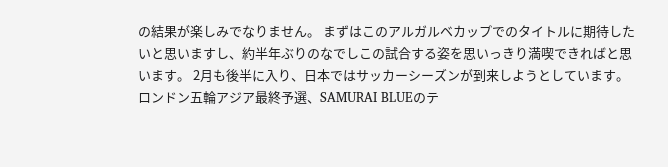の結果が楽しみでなりません。 まずはこのアルガルベカップでのタイトルに期待したいと思いますし、約半年ぶりのなでしこの試合する姿を思いっきり満喫できればと思います。 2月も後半に入り、日本ではサッカーシーズンが到来しようとしています。 ロンドン五輪アジア最終予選、SAMURAI BLUEのテ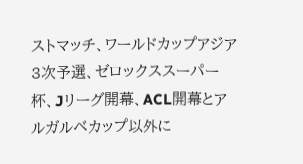ストマッチ、ワールドカップアジア3次予選、ゼロックススーパー杯、Jリーグ開幕、ACL開幕とアルガルベカップ以外に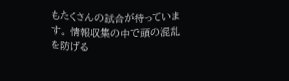もたくさんの試合が待っています。 情報収集の中で頭の混乱を防げる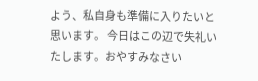よう、私自身も準備に入りたいと思います。 今日はこの辺で失礼いたします。おやすみなさい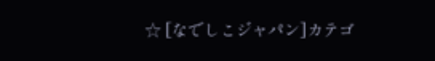☆ [なでしこジャパン]カテゴ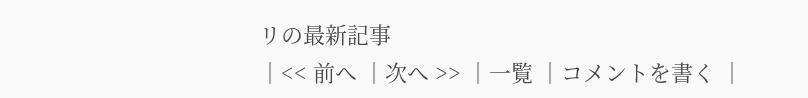リの最新記事
│<< 前へ │次へ >> │一覧 │コメントを書く │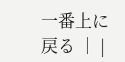一番上に戻る │ |